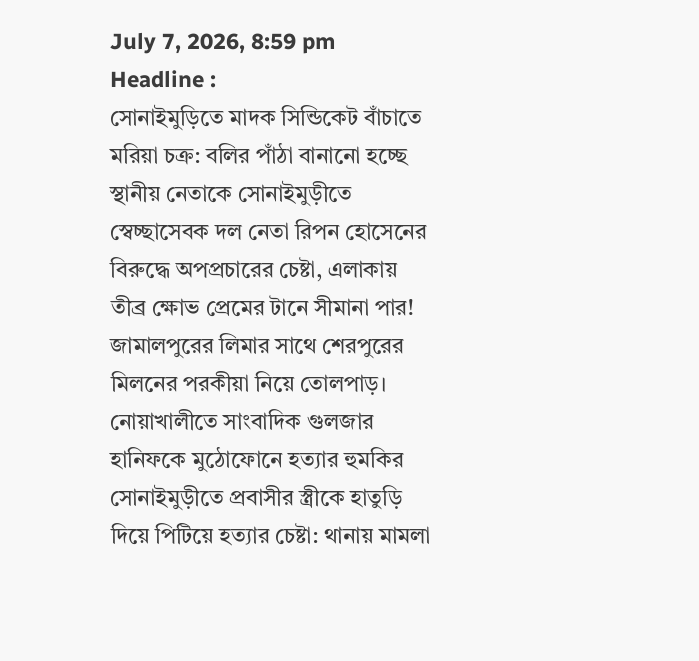July 7, 2026, 8:59 pm
Headline :
সোনাইমুড়িতে মাদক সিন্ডিকেট বাঁচাতে মরিয়া চক্র: বলির পাঁঠা বানানো হচ্ছে স্থানীয় নেতাকে সোনাইমুড়ীতে স্বেচ্ছাসেবক দল নেতা রিপন হোসেনের বিরুদ্ধে অপপ্রচারের চেষ্টা, এলাকায় তীব্র ক্ষোভ প্রেমের টানে সীমানা পার! জামালপুরের লিমার সাথে শেরপুরের মিলনের পরকীয়া নিয়ে তোলপাড়। নোয়াখালীতে সাংবাদিক গুলজার হানিফকে মুঠোফোনে হত্যার হুমকির সোনাইমুড়ীতে প্রবাসীর স্ত্রীকে হাতুড়ি দিয়ে পিটিয়ে হত্যার চেষ্টা: থানায় মামলা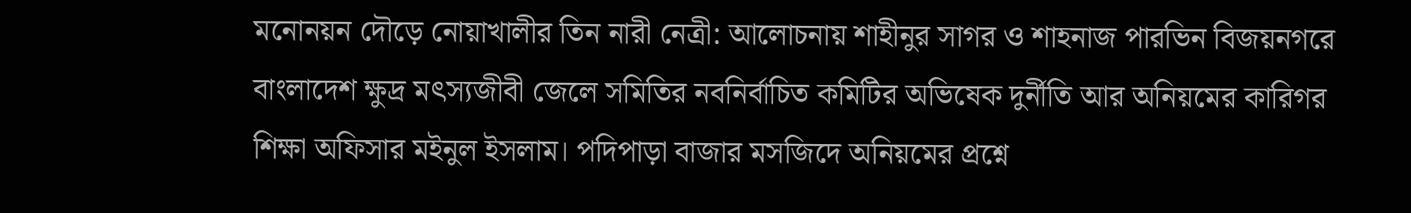মনোনয়ন দৌড়ে নোয়াখালীর তিন নারী নেত্রী: আলোচনায় শাহীনুর সাগর ও শাহনাজ পারভিন বিজয়নগরে বাংলাদেশ ক্ষুদ্র মৎস্যজীবী জেলে সমিতির নবনির্বাচিত কমিটির অভিষেক দুর্নীতি আর অনিয়মের কারিগর শিক্ষা অফিসার মইনুল ইসলাম। পদিপাড়া বাজার মসজিদে অনিয়মের প্রশ্নে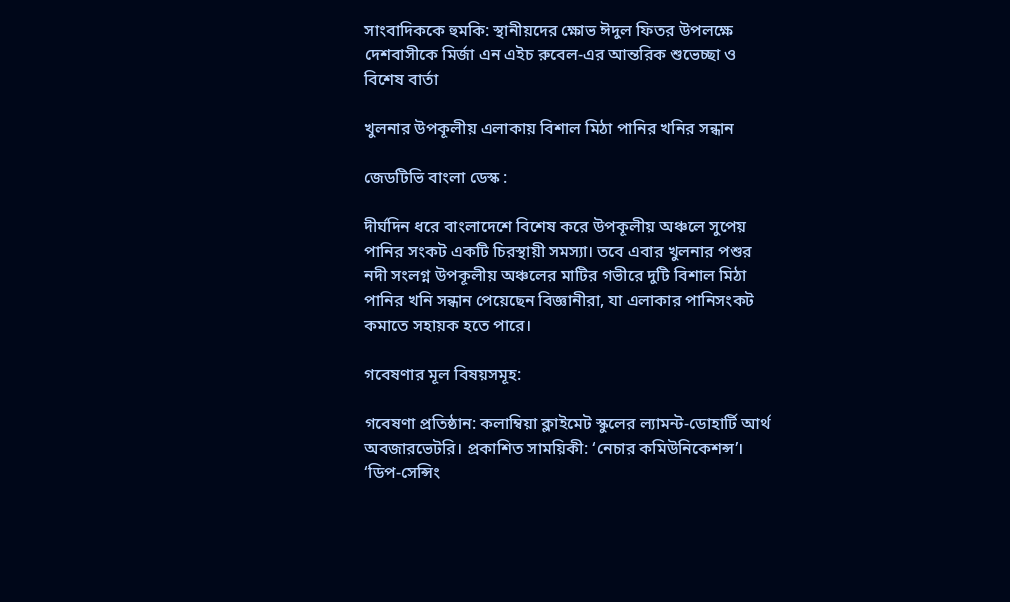সাংবাদিককে হুমকি: স্থানীয়দের ক্ষোভ ঈদুল ফিতর উপলক্ষে দেশবাসীকে মির্জা এন এইচ রুবেল-এর আন্তরিক শুভেচ্ছা ও বিশেষ বার্তা

খুলনার উপকূলীয় এলাকায় বিশাল মিঠা পানির খনির সন্ধান

জেডটিভি বাংলা ডেস্ক :

দীর্ঘদিন ধরে বাংলাদেশে বিশেষ করে উপকূলীয় অঞ্চলে সুপেয় পানির সংকট একটি চিরস্থায়ী সমস্যা। তবে এবার খুলনার পশুর নদী সংলগ্ন উপকূলীয় অঞ্চলের মাটির গভীরে দুটি বিশাল মিঠা পানির খনি সন্ধান পেয়েছেন বিজ্ঞানীরা, যা এলাকার পানিসংকট কমাতে সহায়ক হতে পারে।

গবেষণার মূল বিষয়সমূহ:

গবেষণা প্রতিষ্ঠান: কলাম্বিয়া ক্লাইমেট স্কুলের ল্যামন্ট-ডোহার্টি আর্থ অবজারভেটরি। প্রকাশিত সাময়িকী: ‘নেচার কমিউনিকেশন্স’। ‘ডিপ-সেন্সিং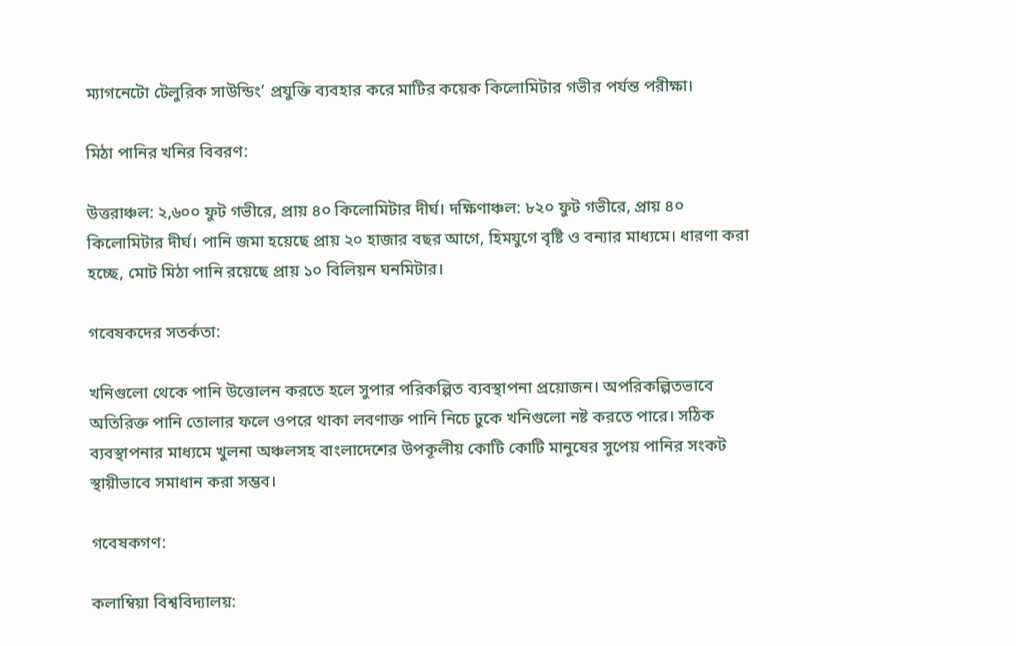ম্যাগনেটো টেলুরিক সাউন্ডিং’ প্রযুক্তি ব্যবহার করে মাটির কয়েক কিলোমিটার গভীর পর্যন্ত পরীক্ষা।

মিঠা পানির খনির বিবরণ:

উত্তরাঞ্চল: ২,৬০০ ফুট গভীরে, প্রায় ৪০ কিলোমিটার দীর্ঘ। দক্ষিণাঞ্চল: ৮২০ ফুট গভীরে, প্রায় ৪০ কিলোমিটার দীর্ঘ। পানি জমা হয়েছে প্রায় ২০ হাজার বছর আগে, হিমযুগে বৃষ্টি ও বন্যার মাধ্যমে। ধারণা করা হচ্ছে, মোট মিঠা পানি রয়েছে প্রায় ১০ বিলিয়ন ঘনমিটার।

গবেষকদের সতর্কতা:

খনিগুলো থেকে পানি উত্তোলন করতে হলে সুপার পরিকল্পিত ব্যবস্থাপনা প্রয়োজন। অপরিকল্পিতভাবে অতিরিক্ত পানি তোলার ফলে ওপরে থাকা লবণাক্ত পানি নিচে ঢুকে খনিগুলো নষ্ট করতে পারে। সঠিক ব্যবস্থাপনার মাধ্যমে খুলনা অঞ্চলসহ বাংলাদেশের উপকূলীয় কোটি কোটি মানুষের সুপেয় পানির সংকট স্থায়ীভাবে সমাধান করা সম্ভব।

গবেষকগণ:

কলাম্বিয়া বিশ্ববিদ্যালয়: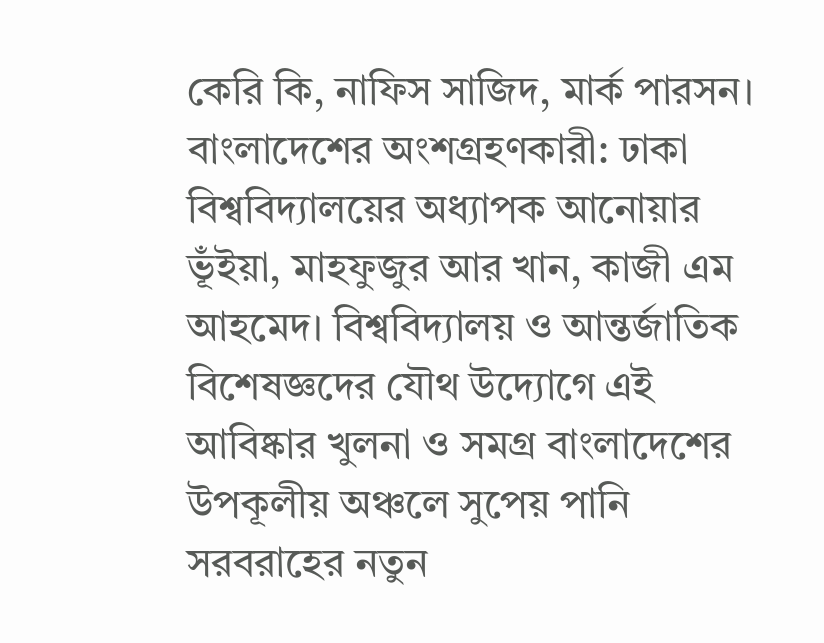কেরি কি, নাফিস সাজিদ, মার্ক পারসন। বাংলাদেশের অংশগ্রহণকারী: ঢাকা বিশ্ববিদ্যালয়ের অধ্যাপক আনোয়ার ভূঁইয়া, মাহফুজুর আর খান, কাজী এম আহমেদ। বিশ্ববিদ্যালয় ও আন্তর্জাতিক বিশেষজ্ঞদের যৌথ উদ্যোগে এই আবিষ্কার খুলনা ও সমগ্র বাংলাদেশের উপকূলীয় অঞ্চলে সুপেয় পানি সরবরাহের নতুন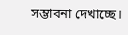সম্ভাবনা দেখাচ্ছে।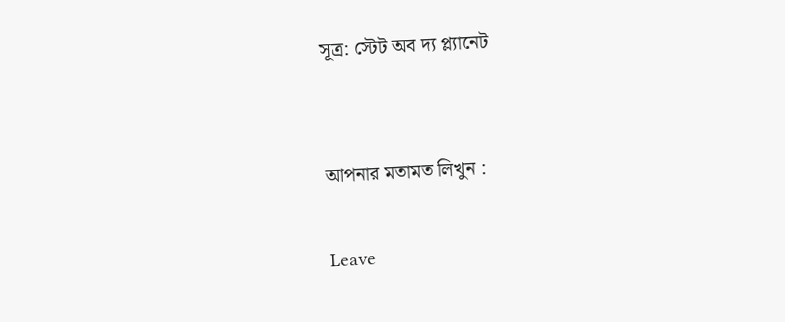সূত্র: স্টেট অব দ্য প্ল্যানেট


আপনার মতামত লিখুন :

Leave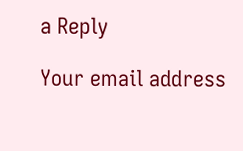a Reply

Your email address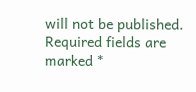will not be published. Required fields are marked *